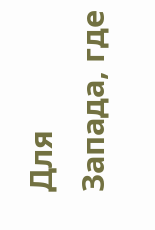Для Запада, где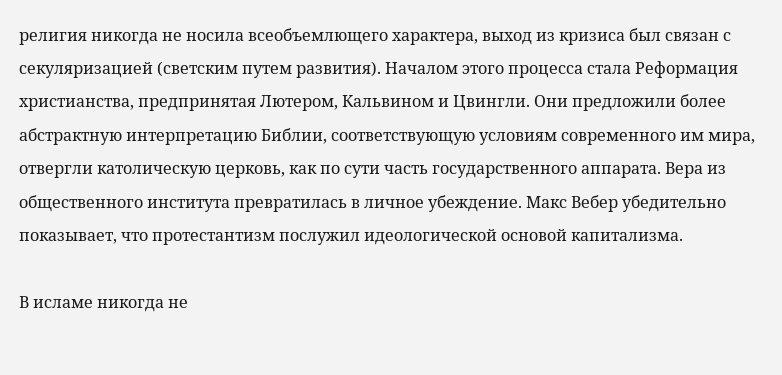религия никогда не носила всеобъемлющего характера, выход из кризиса был связан с секуляризацией (светским путем развития). Началом этого процесса стала Реформация христианства, предпринятая Лютером, Кальвином и Цвингли. Они предложили более абстрактную интерпретацию Библии, соответствующую условиям современного им мира, отвергли католическую церковь, как по сути часть государственного аппарата. Вера из общественного института превратилась в личное убеждение. Макс Вебер убедительно показывает, что протестантизм послужил идеологической основой капитализма.

В исламе никогда не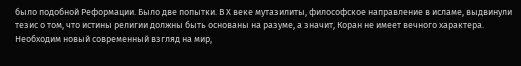было подобной Реформации. Было две попытки. В X веке мутазилиты, философское направление в исламе, выдвинули тезис о том, что истины религии должны быть основаны на разуме, а значит, Коран не имеет вечного характера. Необходим новый современный взгляд на мир,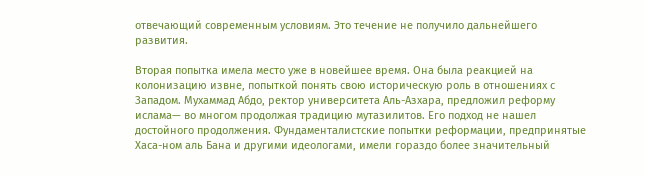отвечающий современным условиям. Это течение не получило дальнейшего развития.

Вторая попытка имела место уже в новейшее время. Она была реакцией на колонизацию извне, попыткой понять свою историческую роль в отношениях с Западом. Мухаммад Абдо, ректор университета Аль-Азхара, предложил реформу ислама— во многом продолжая традицию мутазилитов. Его подход не нашел достойного продолжения. Фундаменталистские попытки реформации, предпринятые Хаса-ном аль Бана и другими идеологами, имели гораздо более значительный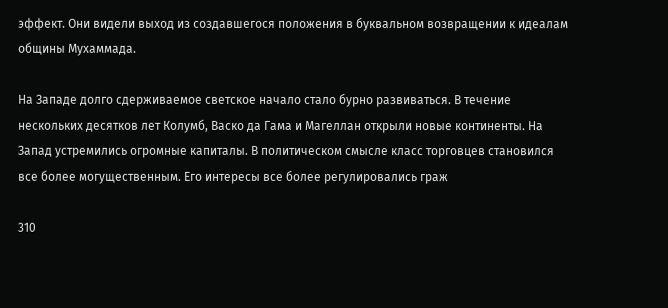эффект. Они видели выход из создавшегося положения в буквальном возвращении к идеалам общины Мухаммада.

На Западе долго сдерживаемое светское начало стало бурно развиваться. В течение нескольких десятков лет Колумб, Васко да Гама и Магеллан открыли новые континенты. На Запад устремились огромные капиталы. В политическом смысле класс торговцев становился все более могущественным. Его интересы все более регулировались граж

310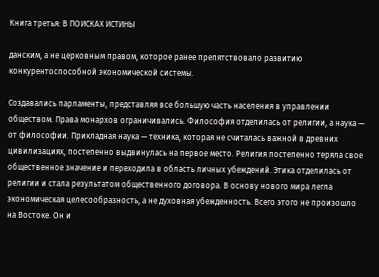Книга третья: В ПОИСКАХ ИСТИНЫ

данским, а не церковным правом, которое ранее препятствовало развитию конкурентоспособной экономической системы.

Создавались парламенты, представляя все большую часть населения в управлении обществом. Права монархов ограничивались. Философия отделилась от религии, а наука — от философии. Прикладная наука — техника, которая не считалась важной в древних цивилизациях, постепенно выдвинулась на первое место. Религия постепенно теряла свое общественное значение и переходила в область личных убеждений. Этика отделилась от религии и стала результатом общественного договора. В основу нового мира легла экономическая целесообразность, а не духовная убежденность. Всего этого не произошло на Востоке. Он и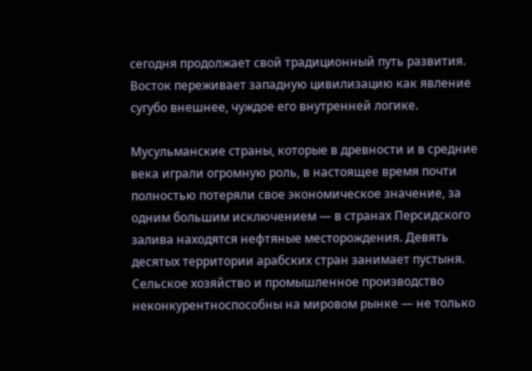сегодня продолжает свой традиционный путь развития. Восток переживает западную цивилизацию как явление сугубо внешнее, чуждое его внутренней логике.

Мусульманские страны, которые в древности и в средние века играли огромную роль, в настоящее время почти полностью потеряли свое экономическое значение, за одним большим исключением — в странах Персидского залива находятся нефтяные месторождения. Девять десятых территории арабских стран занимает пустыня. Сельское хозяйство и промышленное производство неконкурентноспособны на мировом рынке — не только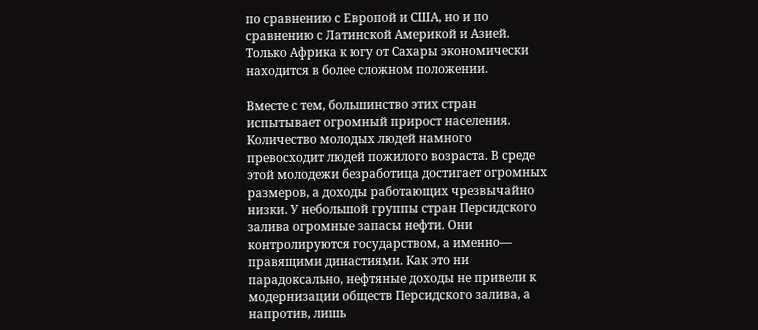по сравнению с Европой и США, но и по сравнению с Латинской Америкой и Азией. Только Африка к югу от Сахары экономически находится в более сложном положении.

Вместе с тем, большинство этих стран испытывает огромный прирост населения. Количество молодых людей намного превосходит людей пожилого возраста. В среде этой молодежи безработица достигает огромных размеров, а доходы работающих чрезвычайно низки. У небольшой группы стран Персидского залива огромные запасы нефти. Они контролируются государством, а именно— правящими династиями. Как это ни парадоксально, нефтяные доходы не привели к модернизации обществ Персидского залива, а напротив, лишь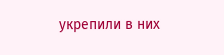укрепили в них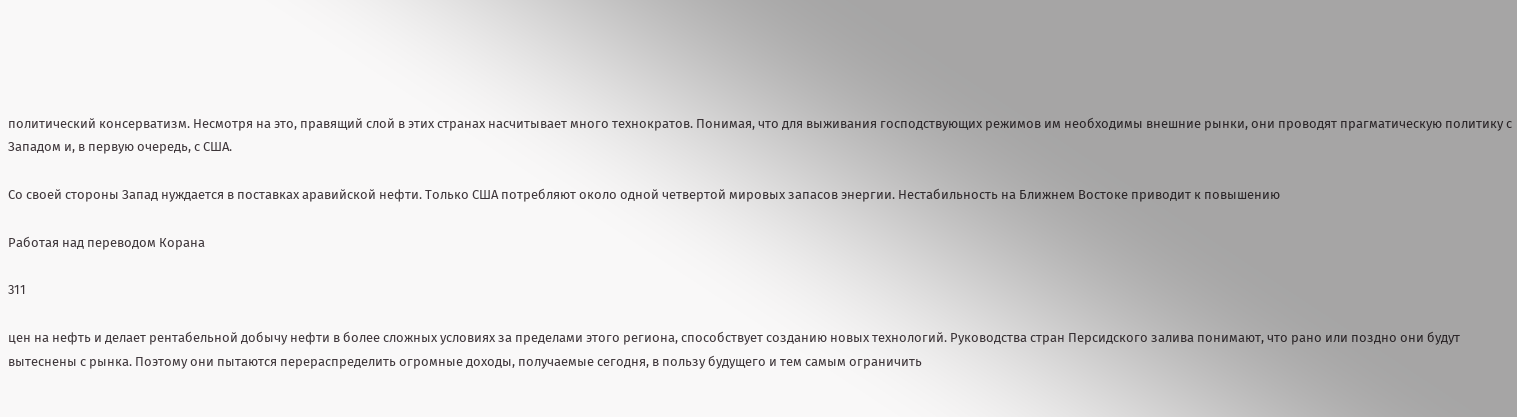политический консерватизм. Несмотря на это, правящий слой в этих странах насчитывает много технократов. Понимая, что для выживания господствующих режимов им необходимы внешние рынки, они проводят прагматическую политику с Западом и, в первую очередь, с США.

Со своей стороны Запад нуждается в поставках аравийской нефти. Только США потребляют около одной четвертой мировых запасов энергии. Нестабильность на Ближнем Востоке приводит к повышению

Работая над переводом Корана

311

цен на нефть и делает рентабельной добычу нефти в более сложных условиях за пределами этого региона, способствует созданию новых технологий. Руководства стран Персидского залива понимают, что рано или поздно они будут вытеснены с рынка. Поэтому они пытаются перераспределить огромные доходы, получаемые сегодня, в пользу будущего и тем самым ограничить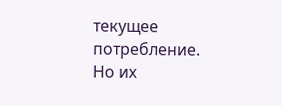текущее потребление. Но их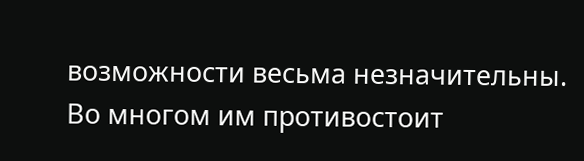возможности весьма незначительны. Во многом им противостоит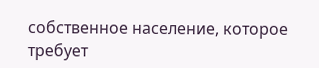собственное население, которое требует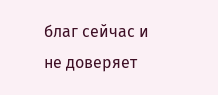благ сейчас и не доверяет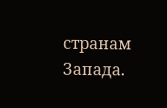странам Запада.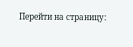Перейти на страницу: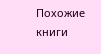Похожие книги